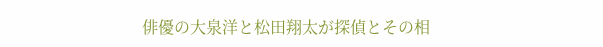俳優の大泉洋と松田翔太が探偵とその相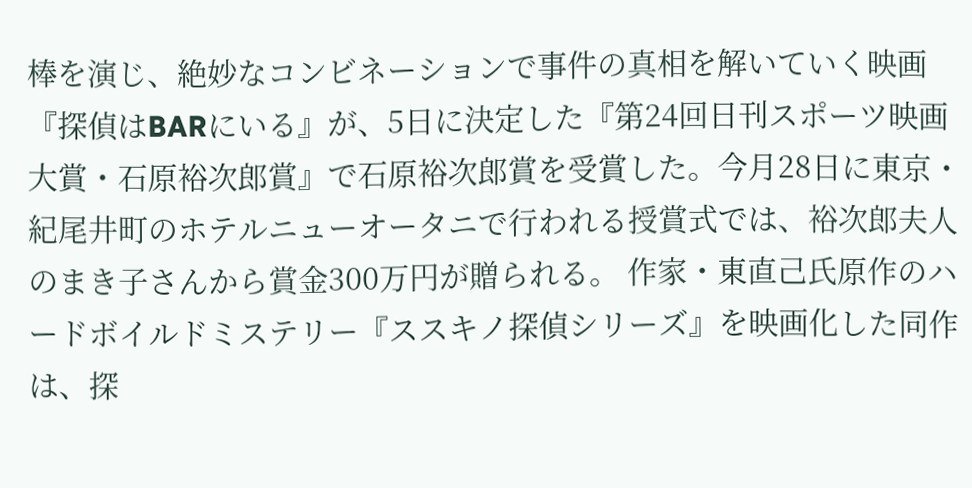棒を演じ、絶妙なコンビネーションで事件の真相を解いていく映画『探偵はBARにいる』が、5日に決定した『第24回日刊スポーツ映画大賞・石原裕次郎賞』で石原裕次郎賞を受賞した。今月28日に東京・紀尾井町のホテルニューオータニで行われる授賞式では、裕次郎夫人のまき子さんから賞金300万円が贈られる。 作家・東直己氏原作のハードボイルドミステリー『ススキノ探偵シリーズ』を映画化した同作は、探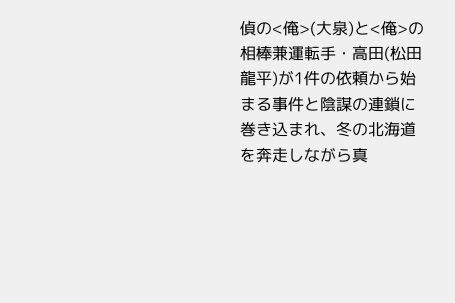偵の<俺>(大泉)と<俺>の相棒兼運転手・高田(松田龍平)が1件の依頼から始まる事件と陰謀の連鎖に巻き込まれ、冬の北海道を奔走しながら真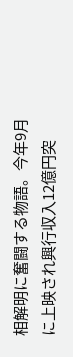相解明に奮闘する物語。今年9月に上映され興行収入12億円突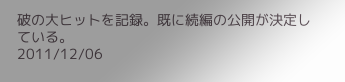破の大ヒットを記録。既に続編の公開が決定している。
2011/12/06